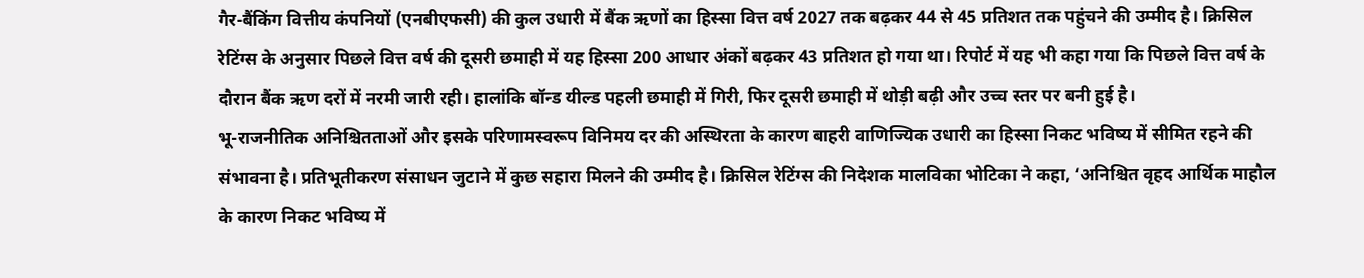गैर-बैंकिंग वित्तीय कंपनियों (एनबीएफसी) की कुल उधारी में बैंक ऋणों का हिस्सा वित्त वर्ष 2027 तक बढ़कर 44 से 45 प्रतिशत तक पहुंचने की उम्मीद है। क्रिसिल रेटिंग्स के अनुसार पिछले वित्त वर्ष की दूसरी छमाही में यह हिस्सा 200 आधार अंकों बढ़कर 43 प्रतिशत हो गया था। रिपोर्ट में यह भी कहा गया कि पिछले वित्त वर्ष के दौरान बैंक ऋण दरों में नरमी जारी रही। हालांकि बॉन्ड यील्ड पहली छमाही में गिरी, फिर दूसरी छमाही में थोड़ी बढ़ी और उच्च स्तर पर बनी हुई है।
भू-राजनीतिक अनिश्चितताओं और इसके परिणामस्वरूप विनिमय दर की अस्थिरता के कारण बाहरी वाणिज्यिक उधारी का हिस्सा निकट भविष्य में सीमित रहने की संभावना है। प्रतिभूतीकरण संसाधन जुटाने में कुछ सहारा मिलने की उम्मीद है। क्रिसिल रेटिंग्स की निदेशक मालविका भोटिका ने कहा, ‘अनिश्चित वृहद आर्थिक माहौल के कारण निकट भविष्य में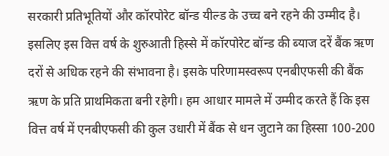सरकारी प्रतिभूतियों और कॉरपोरेट बॉन्ड यील्ड के उच्च बने रहने की उम्मीद है।
इसलिए इस वित्त वर्ष के शुरुआती हिस्से में कॉरपोरेट बॉन्ड की ब्याज दरें बैंक ऋण दरों से अधिक रहने की संभावना है। इसके परिणामस्वरूप एनबीएफसी की बैंक ऋण के प्रति प्राथमिकता बनी रहेगी। हम आधार मामले में उम्मीद करते हैं कि इस वित्त वर्ष में एनबीएफसी की कुल उधारी में बैंक से धन जुटाने का हिस्सा 100-200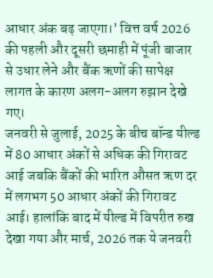आधार अंक बढ़ जाएगा।’ वित्त वर्ष 2026 की पहली और दूसरी छमाही में पूंजी बाजार से उधार लेने और बैंक ऋणों की सापेक्ष लागत के कारण अलग-अलग रुझान देखे गए।
जनवरी से जुलाई, 2025 के बीच बॉन्ड यील्ड में 80 आधार अंकों से अधिक की गिरावट आई जबकि बैंकों की भारित औसत ऋण दर में लगभग 50 आधार अंकों की गिरावट आई। हालांकि बाद में यील्ड में विपरीत रुख देखा गया और मार्च, 2026 तक ये जनवरी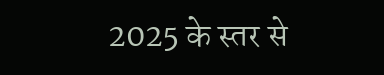2025 के स्तर से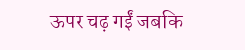ऊपर चढ़ गईं जबकि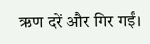ऋण दरें और गिर गईं।